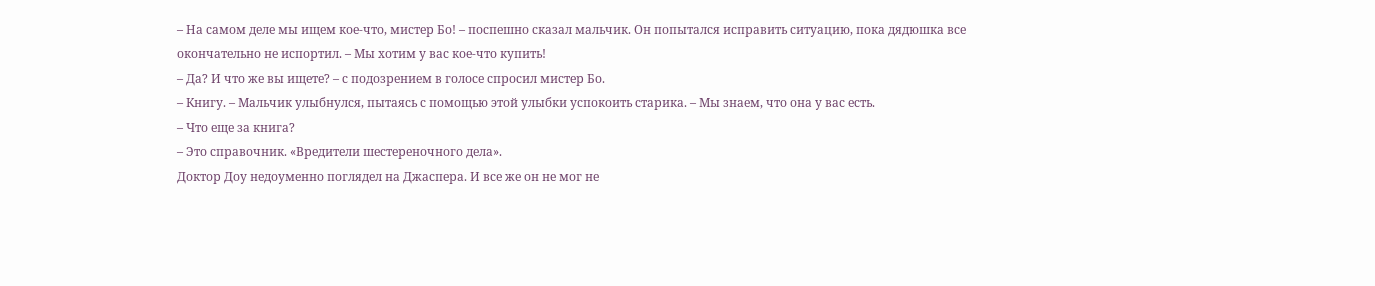– На самом деле мы ищем кое-что, мистер Бо! – поспешно сказал мальчик. Он попытался исправить ситуацию, пока дядюшка все окончательно не испортил. – Мы хотим у вас кое-что купить!
– Да? И что же вы ищете? – с подозрением в голосе спросил мистер Бо.
– Книгу. – Мальчик улыбнулся, пытаясь с помощью этой улыбки успокоить старика. – Мы знаем, что она у вас есть.
– Что еще за книга?
– Это справочник. «Вредители шестереночного дела».
Доктор Доу недоуменно поглядел на Джаспера. И все же он не мог не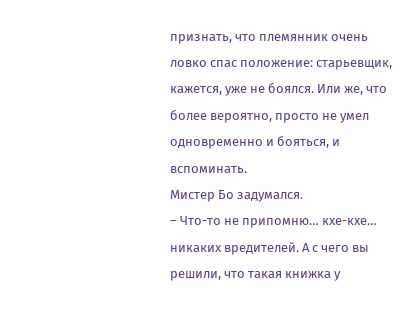признать, что племянник очень ловко спас положение: старьевщик, кажется, уже не боялся. Или же, что более вероятно, просто не умел одновременно и бояться, и вспоминать.
Мистер Бо задумался.
– Что-то не припомню… кхе-кхе… никаких вредителей. А с чего вы решили, что такая книжка у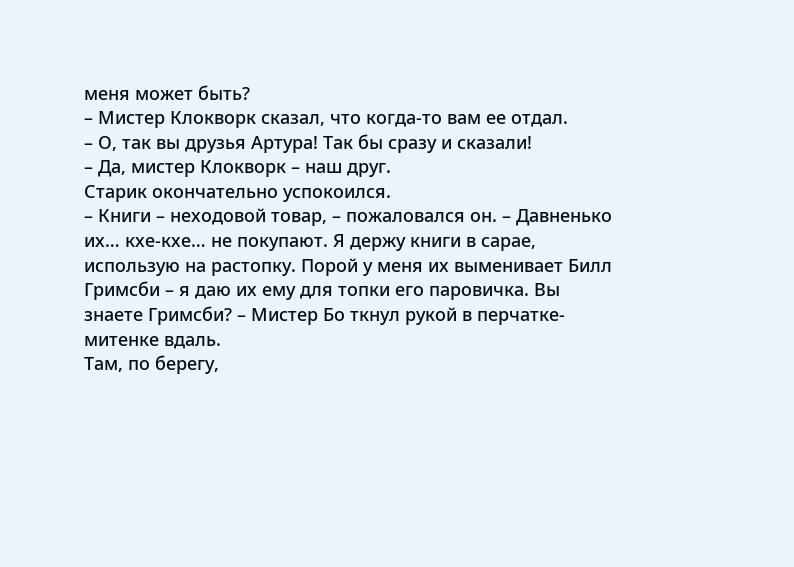меня может быть?
– Мистер Клокворк сказал, что когда-то вам ее отдал.
– О, так вы друзья Артура! Так бы сразу и сказали!
– Да, мистер Клокворк – наш друг.
Старик окончательно успокоился.
– Книги – неходовой товар, – пожаловался он. – Давненько их… кхе-кхе… не покупают. Я держу книги в сарае, использую на растопку. Порой у меня их выменивает Билл Гримсби – я даю их ему для топки его паровичка. Вы знаете Гримсби? – Мистер Бо ткнул рукой в перчатке-митенке вдаль.
Там, по берегу,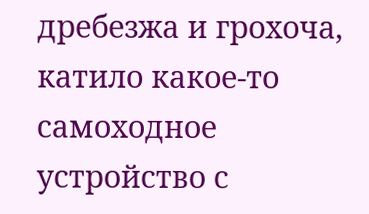дребезжа и грохоча, катило какое-то самоходное устройство с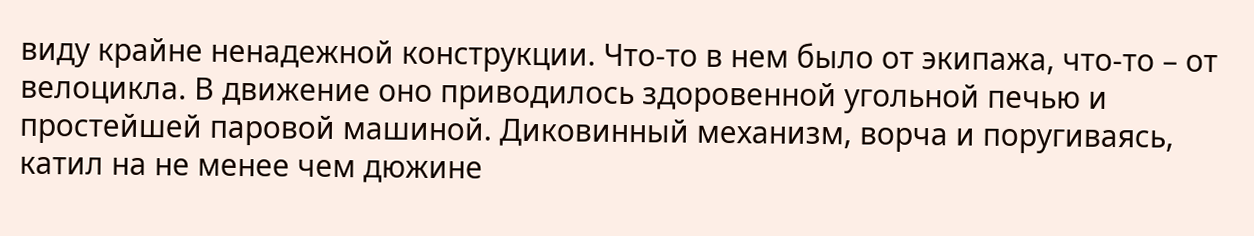виду крайне ненадежной конструкции. Что-то в нем было от экипажа, что-то – от велоцикла. В движение оно приводилось здоровенной угольной печью и простейшей паровой машиной. Диковинный механизм, ворча и поругиваясь, катил на не менее чем дюжине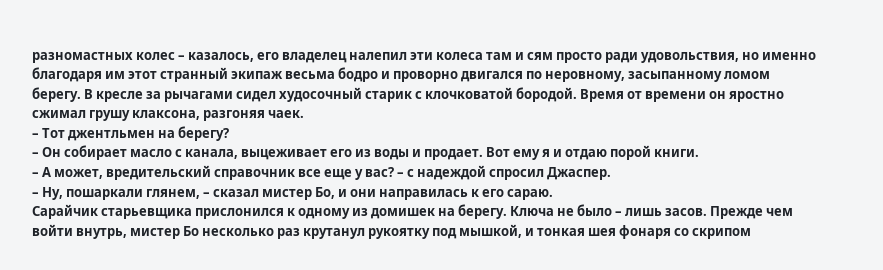разномастных колес – казалось, его владелец налепил эти колеса там и сям просто ради удовольствия, но именно благодаря им этот странный экипаж весьма бодро и проворно двигался по неровному, засыпанному ломом берегу. В кресле за рычагами сидел худосочный старик с клочковатой бородой. Время от времени он яростно сжимал грушу клаксона, разгоняя чаек.
– Тот джентльмен на берегу?
– Он собирает масло с канала, выцеживает его из воды и продает. Вот ему я и отдаю порой книги.
– А может, вредительский справочник все еще у вас? – с надеждой спросил Джаспер.
– Ну, пошаркали глянем, – сказал мистер Бо, и они направилась к его сараю.
Сарайчик старьевщика прислонился к одному из домишек на берегу. Ключа не было – лишь засов. Прежде чем войти внутрь, мистер Бо несколько раз крутанул рукоятку под мышкой, и тонкая шея фонаря со скрипом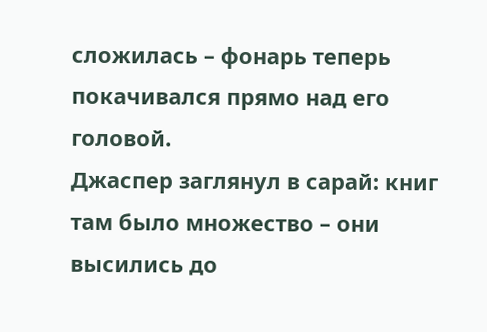сложилась – фонарь теперь покачивался прямо над его головой.
Джаспер заглянул в сарай: книг там было множество – они высились до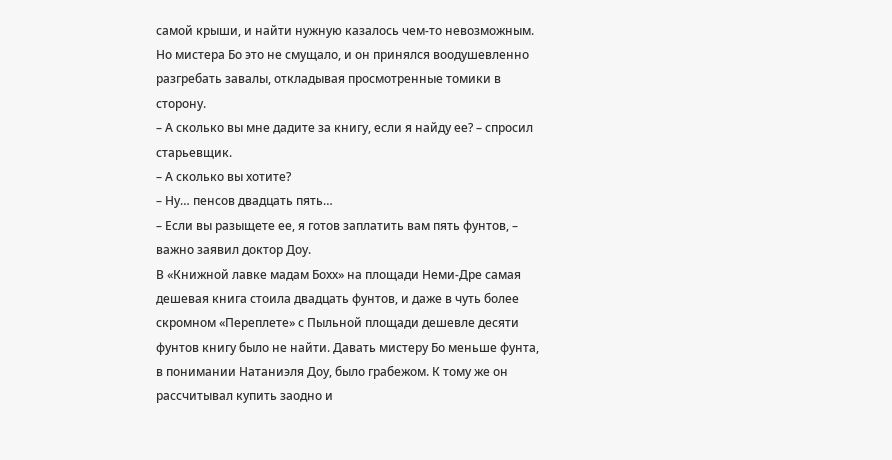самой крыши, и найти нужную казалось чем-то невозможным. Но мистера Бо это не смущало, и он принялся воодушевленно разгребать завалы, откладывая просмотренные томики в сторону.
– А сколько вы мне дадите за книгу, если я найду ее? – спросил старьевщик.
– А сколько вы хотите?
– Ну… пенсов двадцать пять…
– Если вы разыщете ее, я готов заплатить вам пять фунтов, – важно заявил доктор Доу.
В «Книжной лавке мадам Бохх» на площади Неми-Дре самая дешевая книга стоила двадцать фунтов, и даже в чуть более скромном «Переплете» с Пыльной площади дешевле десяти фунтов книгу было не найти. Давать мистеру Бо меньше фунта, в понимании Натаниэля Доу, было грабежом. К тому же он рассчитывал купить заодно и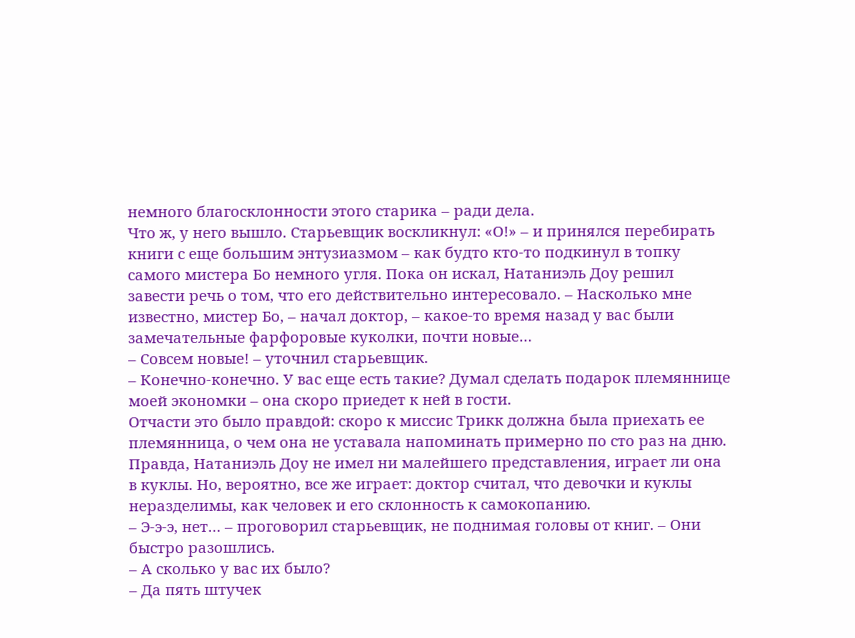немного благосклонности этого старика – ради дела.
Что ж, у него вышло. Старьевщик воскликнул: «О!» – и принялся перебирать книги с еще большим энтузиазмом – как будто кто-то подкинул в топку самого мистера Бо немного угля. Пока он искал, Натаниэль Доу решил завести речь о том, что его действительно интересовало. – Насколько мне известно, мистер Бо, – начал доктор, – какое-то время назад у вас были замечательные фарфоровые куколки, почти новые…
– Совсем новые! – уточнил старьевщик.
– Конечно-конечно. У вас еще есть такие? Думал сделать подарок племяннице моей экономки – она скоро приедет к ней в гости.
Отчасти это было правдой: скоро к миссис Трикк должна была приехать ее племянница, о чем она не уставала напоминать примерно по сто раз на дню. Правда, Натаниэль Доу не имел ни малейшего представления, играет ли она в куклы. Но, вероятно, все же играет: доктор считал, что девочки и куклы неразделимы, как человек и его склонность к самокопанию.
– Э-э-э, нет… – проговорил старьевщик, не поднимая головы от книг. – Они быстро разошлись.
– А сколько у вас их было?
– Да пять штучек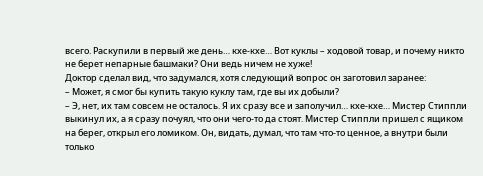всего. Раскупили в первый же день… кхе-кхе… Вот куклы – ходовой товар, и почему никто не берет непарные башмаки? Они ведь ничем не хуже!
Доктор сделал вид, что задумался, хотя следующий вопрос он заготовил заранее:
– Может, я смог бы купить такую куклу там, где вы их добыли?
– Э, нет, их там совсем не осталось. Я их сразу все и заполучил… кхе-кхе… Мистер Стиппли выкинул их, а я сразу почуял, что они чего-то да стоят. Мистер Стиппли пришел с ящиком на берег, открыл его ломиком. Он, видать, думал, что там что-то ценное, а внутри были только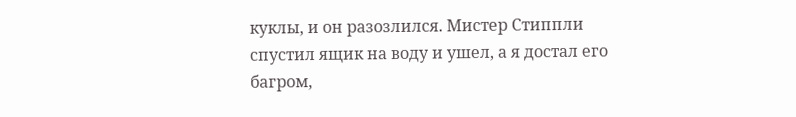куклы, и он разозлился. Мистер Стиппли спустил ящик на воду и ушел, а я достал его багром,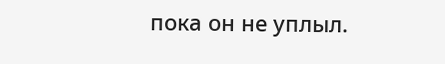пока он не уплыл.